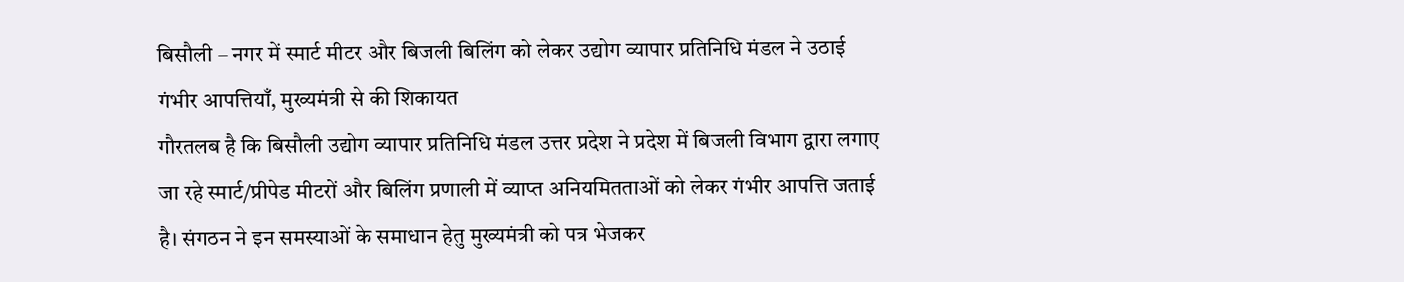बिसौली – नगर में स्मार्ट मीटर और बिजली बिलिंग को लेकर उद्योग व्यापार प्रतिनिधि मंडल ने उठाई गंभीर आपत्तियाँ, मुख्यमंत्री से की शिकायत
गौरतलब है कि बिसौली उद्योग व्यापार प्रतिनिधि मंडल उत्तर प्रदेश ने प्रदेश में बिजली विभाग द्वारा लगाए जा रहे स्मार्ट/प्रीपेड मीटरों और बिलिंग प्रणाली में व्याप्त अनियमितताओं को लेकर गंभीर आपत्ति जताई है। संगठन ने इन समस्याओं के समाधान हेतु मुख्यमंत्री को पत्र भेजकर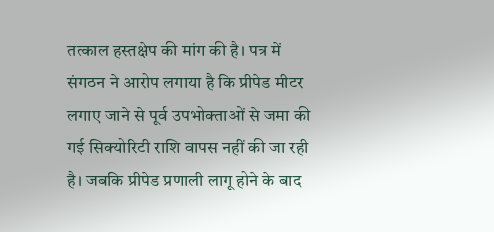तत्काल हस्तक्षेप की मांग की है। पत्र में संगठन ने आरोप लगाया है कि प्रीपेड मीटर लगाए जाने से पूर्व उपभोक्ताओं से जमा की गई सिक्योरिटी राशि वापस नहीं की जा रही है। जबकि प्रीपेड प्रणाली लागू होने के बाद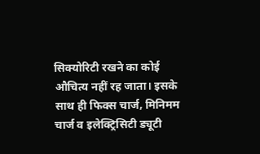सिक्योरिटी रखने का कोई औचित्य नहीं रह जाता। इसके साथ ही फिक्स चार्ज, मिनिमम चार्ज व इलेक्ट्रिसिटी ड्यूटी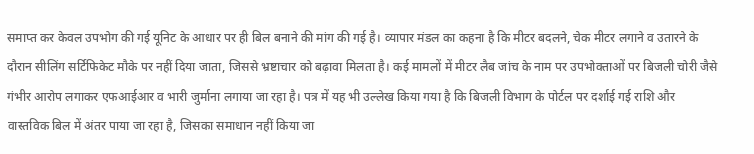समाप्त कर केवल उपभोग की गई यूनिट के आधार पर ही बिल बनाने की मांग की गई है। व्यापार मंडल का कहना है कि मीटर बदलने, चेक मीटर लगाने व उतारने के दौरान सीलिंग सर्टिफिकेट मौके पर नहीं दिया जाता, जिससे भ्रष्टाचार को बढ़ावा मिलता है। कई मामलों में मीटर लैब जांच के नाम पर उपभोक्ताओं पर बिजली चोरी जैसे गंभीर आरोप लगाकर एफआईआर व भारी जुर्माना लगाया जा रहा है। पत्र में यह भी उल्लेख किया गया है कि बिजली विभाग के पोर्टल पर दर्शाई गई राशि और वास्तविक बिल में अंतर पाया जा रहा है, जिसका समाधान नहीं किया जा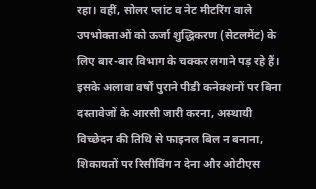रहा। वहीं, सोलर प्लांट व नेट मीटरिंग वाले उपभोक्ताओं को ऊर्जा शुद्धिकरण (सेटलमेंट) के लिए बार-बार विभाग के चक्कर लगाने पड़ रहे हैं। इसके अलावा वर्षों पुराने पीडी कनेक्शनों पर बिना दस्तावेजों के आरसी जारी करना, अस्थायी विच्छेदन की तिथि से फाइनल बिल न बनाना, शिकायतों पर रिसीविंग न देना और ओटीएस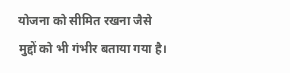योजना को सीमित रखना जैसे मुद्दों को भी गंभीर बताया गया है।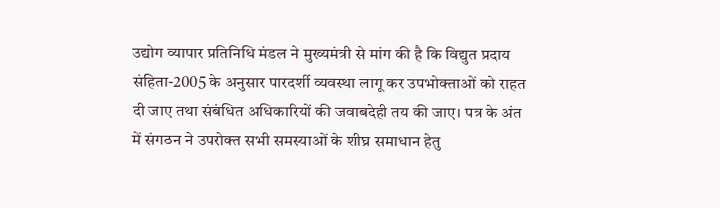उद्योग व्यापार प्रतिनिधि मंडल ने मुख्यमंत्री से मांग की है कि विद्युत प्रदाय संहिता-2005 के अनुसार पारदर्शी व्यवस्था लागू कर उपभोक्ताओं को राहत दी जाए तथा संबंधित अधिकारियों की जवाबदेही तय की जाए। पत्र के अंत में संगठन ने उपरोक्त सभी समस्याओं के शीघ्र समाधान हेतु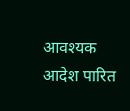आवश्यक आदेश पारित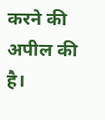करने की अपील की है।